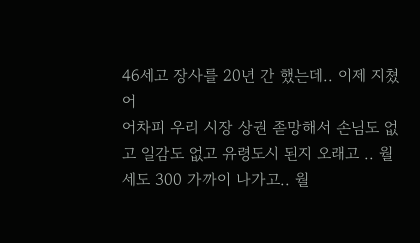46세고 장사를 20년 간 했는데.. 이제 지쳤어
어차피 우리 시장 상권 졷망해서 손님도 없고 일감도 없고 유령도시 된지 오래고 .. 월세도 300 가까이 나가고.. 월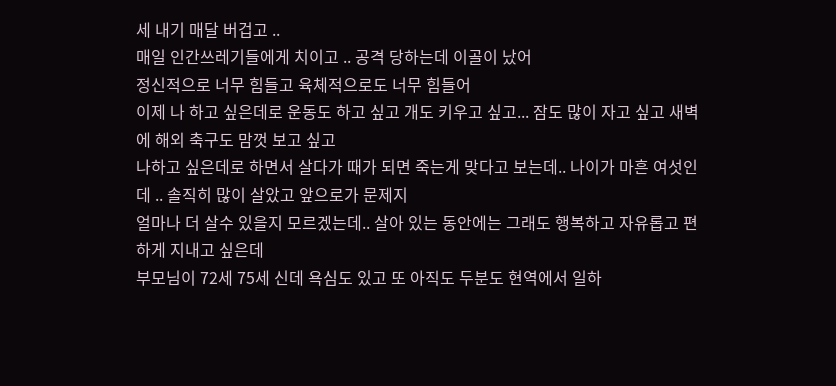세 내기 매달 버겁고 ..
매일 인간쓰레기들에게 치이고 .. 공격 당하는데 이골이 났어
정신적으로 너무 힘들고 육체적으로도 너무 힘들어
이제 나 하고 싶은데로 운동도 하고 싶고 개도 키우고 싶고... 잠도 많이 자고 싶고 새벽에 해외 축구도 맘껏 보고 싶고
나하고 싶은데로 하면서 살다가 때가 되면 죽는게 맞다고 보는데.. 나이가 마흔 여섯인데 .. 솔직히 많이 살았고 앞으로가 문제지
얼마나 더 살수 있을지 모르겠는데.. 살아 있는 동안에는 그래도 행복하고 자유롭고 편하게 지내고 싶은데
부모님이 72세 75세 신데 욕심도 있고 또 아직도 두분도 현역에서 일하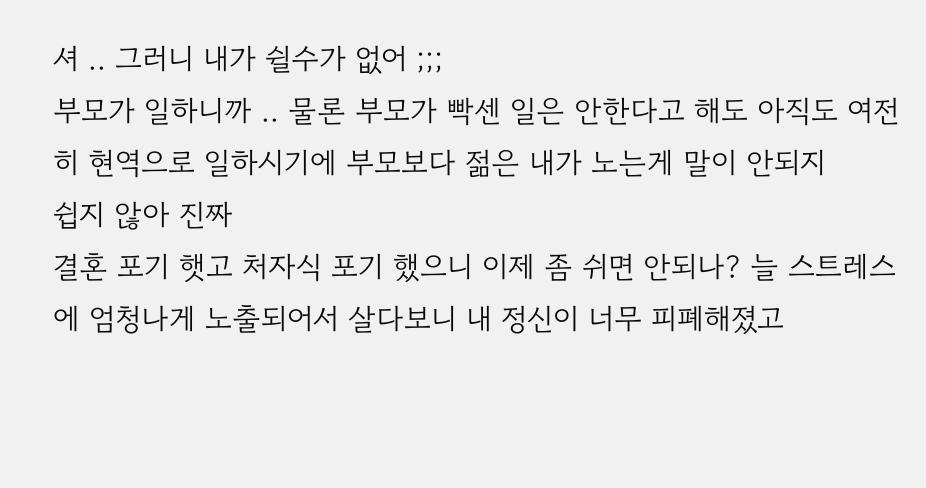셔 .. 그러니 내가 쉴수가 없어 ;;;
부모가 일하니까 .. 물론 부모가 빡센 일은 안한다고 해도 아직도 여전히 현역으로 일하시기에 부모보다 젊은 내가 노는게 말이 안되지
쉽지 않아 진짜
결혼 포기 햇고 처자식 포기 했으니 이제 좀 쉬면 안되나? 늘 스트레스에 엄청나게 노출되어서 살다보니 내 정신이 너무 피폐해졌고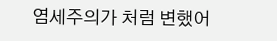염세주의가 처럼 변했어